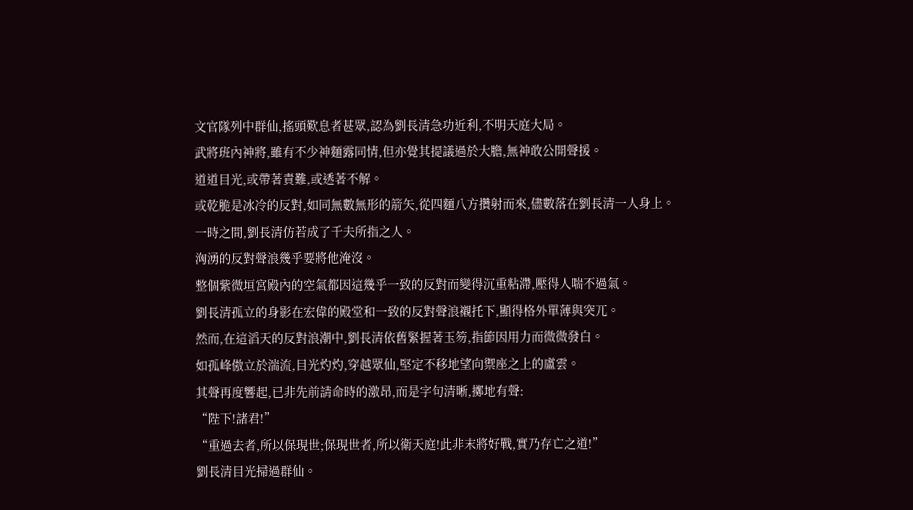文官隊列中群仙,搖頭歎息者甚眾,認為劉長清急功近利,不明天庭大局。
武將班內神將,雖有不少神麵露同情,但亦覺其提議過於大膽,無神敢公開聲援。
道道目光,或帶著責難,或透著不解。
或乾脆是冰冷的反對,如同無數無形的箭矢,從四麵八方攢射而來,儘數落在劉長清一人身上。
一時之間,劉長清仿若成了千夫所指之人。
洶湧的反對聲浪幾乎要將他淹沒。
整個紫微垣宮殿內的空氣都因這幾乎一致的反對而變得沉重粘滯,壓得人喘不過氣。
劉長清孤立的身影在宏偉的殿堂和一致的反對聲浪襯托下,顯得格外單薄與突兀。
然而,在這滔天的反對浪潮中,劉長清依舊緊握著玉笏,指節因用力而微微發白。
如孤峰傲立於湍流,目光灼灼,穿越眾仙,堅定不移地望向禦座之上的盧雲。
其聲再度響起,已非先前請命時的激昂,而是字句清晰,擲地有聲:
“陛下!諸君!”
“重過去者,所以保現世;保現世者,所以衛天庭!此非末將好戰,實乃存亡之道!”
劉長清目光掃過群仙。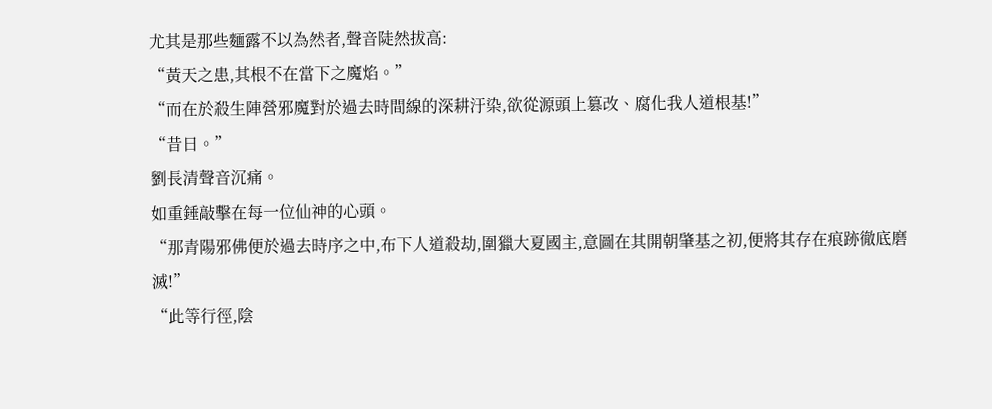尤其是那些麵露不以為然者,聲音陡然拔高:
“黃天之患,其根不在當下之魔焰。”
“而在於殺生陣營邪魔對於過去時間線的深耕汙染,欲從源頭上篡改、腐化我人道根基!”
“昔日。”
劉長清聲音沉痛。
如重錘敲擊在每一位仙神的心頭。
“那青陽邪佛便於過去時序之中,布下人道殺劫,圍獵大夏國主,意圖在其開朝肇基之初,便將其存在痕跡徹底磨滅!”
“此等行徑,陰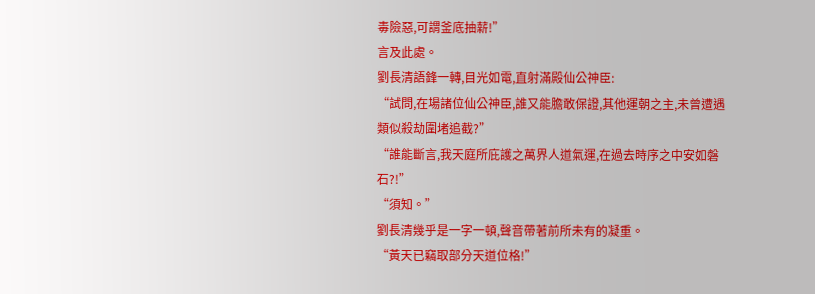毒險惡,可謂釜底抽薪!”
言及此處。
劉長清語鋒一轉,目光如電,直射滿殿仙公神臣:
“試問,在場諸位仙公神臣,誰又能膽敢保證,其他運朝之主,未曾遭遇類似殺劫圍堵追截?”
“誰能斷言,我天庭所庇護之萬界人道氣運,在過去時序之中安如磐石?!”
“須知。”
劉長清幾乎是一字一頓,聲音帶著前所未有的凝重。
“黃天已竊取部分天道位格!”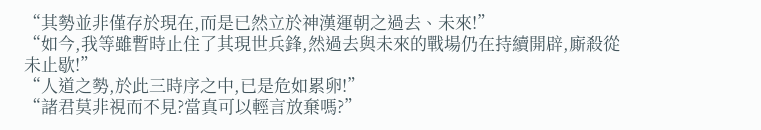“其勢並非僅存於現在,而是已然立於神漢運朝之過去、未來!”
“如今,我等雖暫時止住了其現世兵鋒,然過去與未來的戰場仍在持續開辟,廝殺從未止歇!”
“人道之勢,於此三時序之中,已是危如累卵!”
“諸君莫非視而不見?當真可以輕言放棄嗎?”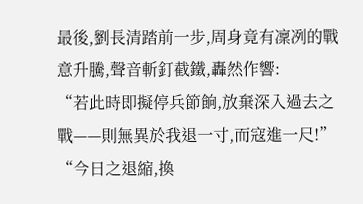最後,劉長清踏前一步,周身竟有凜冽的戰意升騰,聲音斬釘截鐵,轟然作響:
“若此時即擬停兵節餉,放棄深入過去之戰——則無異於我退一寸,而寇進一尺!”
“今日之退縮,換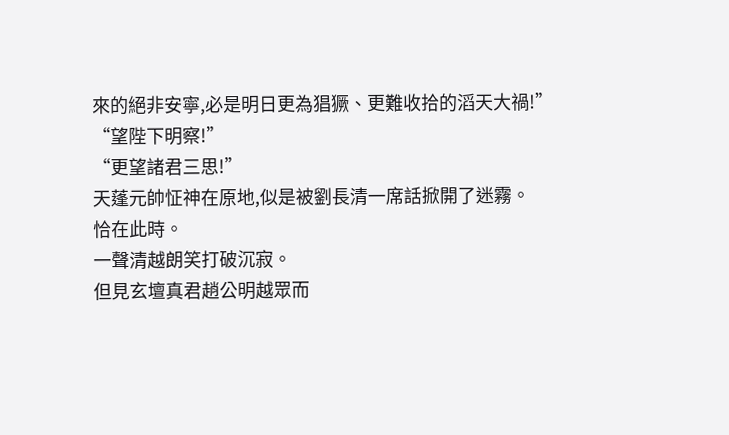來的絕非安寧,必是明日更為猖獗、更難收拾的滔天大禍!”
“望陛下明察!”
“更望諸君三思!”
天蓬元帥怔神在原地,似是被劉長清一席話掀開了迷霧。
恰在此時。
一聲清越朗笑打破沉寂。
但見玄壇真君趙公明越眾而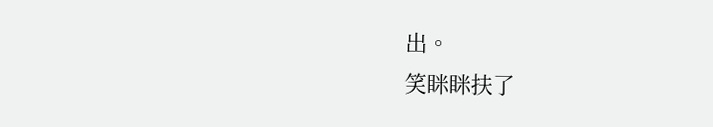出。
笑眯眯扶了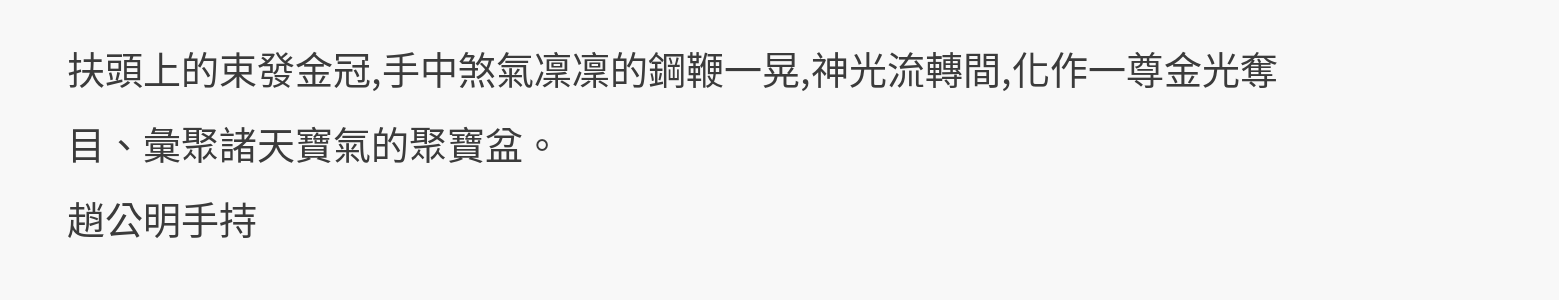扶頭上的束發金冠,手中煞氣凜凜的鋼鞭一晃,神光流轉間,化作一尊金光奪目、彙聚諸天寶氣的聚寶盆。
趙公明手持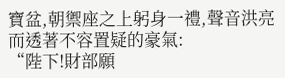寶盆,朝禦座之上躬身一禮,聲音洪亮而透著不容置疑的豪氣:
“陛下!財部願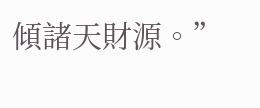傾諸天財源。”